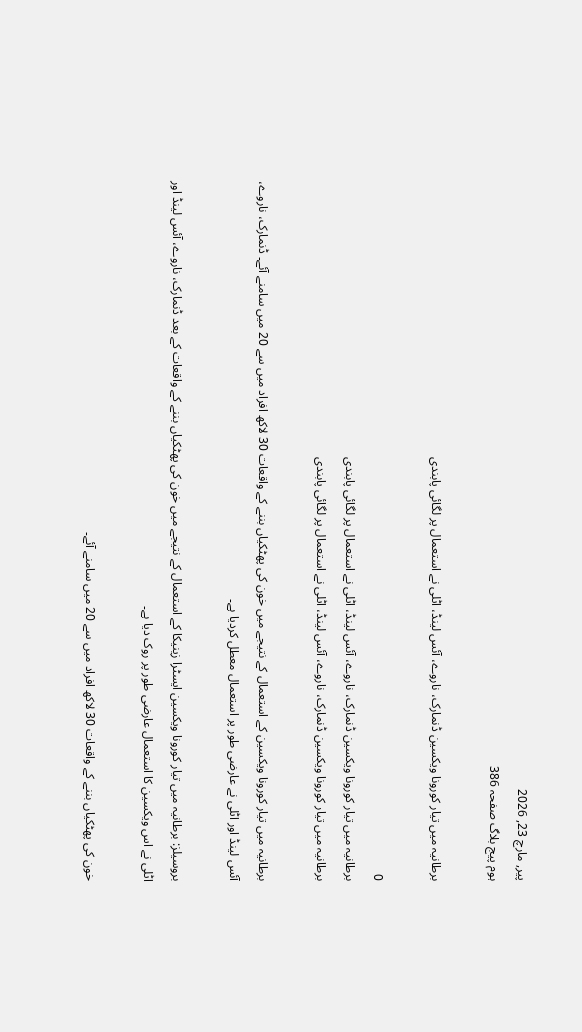پیر, مارچ 23, 2026
ہوم پیج بلاگ صفحہ 386

برطانیہ میں تیار کورونا ویکسین ڈنمارک، ناروے، آئس لینڈ، اٹلی نے استعمال پر لگائی پابندی

0
برطانیہ میں تیار کورونا ویکسین ڈنمارک، ناروے، آئس لینڈ، اٹلی نے استعمال پر لگائی پابندی
برطانیہ میں تیار کورونا ویکسین ڈنمارک، ناروے، آئس لینڈ، اٹلی نے استعمال پر لگائی پابندی

برطانیہ میں تیار کورونا ویکسین کے استعمال کے نتیجے میں خون کی پھٹکیاں بننے کے واقعات 30 لاکھ افراد میں سے 20 میں سامنے آئے۔ ڈنمارک، ناروے، آئس لینڈ اور اٹلی نے عارضی طور پر استعمال معطل کردیا ہے۔

بروسیلز: برطانیہ میں تیار کورونا ویکسین ایسٹرا زینیکا کے استعمال کے نتیجے میں خون کی پھٹکیاں بننے کے واقعات کے بعد ڈنمارک، ناروے، آئس لینڈ اور اٹلی نے اس ویکسین کا استعمال عارضی طور پر روک دیا ہے۔

خون کی پھٹکیاں بننے کے واقعات 30 لاکھ افراد میں سے 20 میں سامنے آئے۔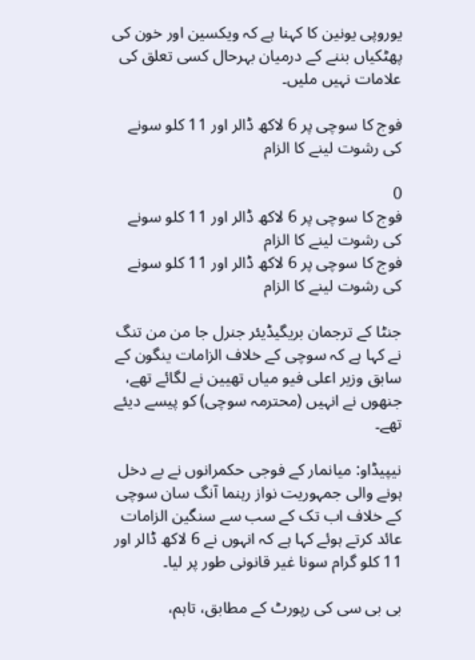یوروپی یونین کا کہنا ہے کہ ویکسین اور خون کی پھٹکیاں بننے کے درمیان بہرحال کسی تعلق کی علامات نہیں ملیں۔

فوج کا سوچی پر 6 لاکھ ڈالر اور 11 کلو سونے کی رشوت لینے کا الزام

0
فوج کا سوچی پر 6 لاکھ ڈالر اور 11 کلو سونے کی رشوت لینے کا الزام
فوج کا سوچی پر 6 لاکھ ڈالر اور 11 کلو سونے کی رشوت لینے کا الزام

جنٹا کے ترجمان بریگیڈیئر جنرل جا من من تنگ نے کہا ہے کہ سوچی کے خلاف الزامات ینگون کے سابق وزیر اعلی فیو میاں تھیین نے لگائے تھے، جنھوں نے انہیں (محترمہ سوچی) کو پیسے دیئے تھے۔

نیپیڈاو: میانمار کے فوجی حکمرانوں نے بے دخل ہونے والی جمہوریت نواز رہنما آنگ سان سوچی کے خلاف اب تک کے سب سے سنگین الزامات عائد کرتے ہوئے کہا ہے کہ انہوں نے 6 لاکھ ڈالر اور 11 کلو گرام سونا غیر قانونی طور پر لیا۔

بی بی سی کی رپورٹ کے مطابق، تاہم،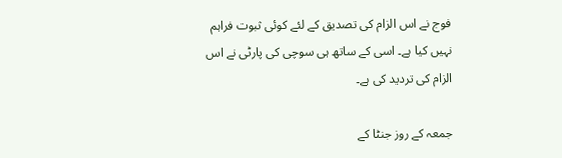فوج نے اس الزام کی تصدیق کے لئے کوئی ثبوت فراہم نہیں کیا ہے۔ اسی کے ساتھ ہی سوچی کی پارٹی نے اس الزام کی تردید کی ہے۔

جمعہ کے روز جنٹا کے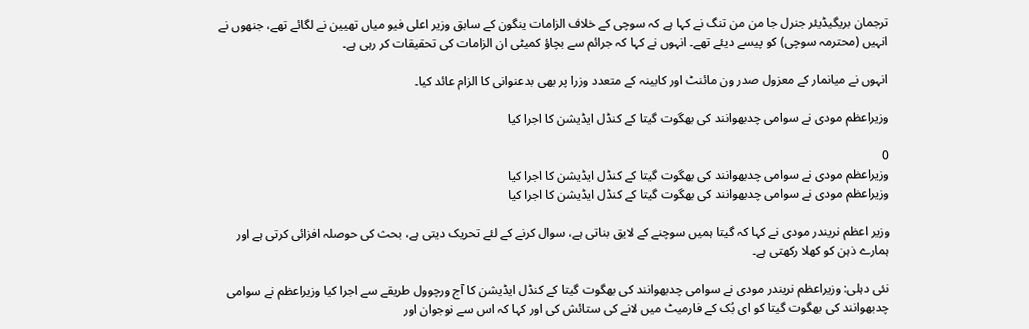ترجمان بریگیڈیئر جنرل جا من من تنگ نے کہا ہے کہ سوچی کے خلاف الزامات ینگون کے سابق وزیر اعلی فیو میاں تھیین نے لگائے تھے، جنھوں نے انہیں (محترمہ سوچی) کو پیسے دیئے تھے۔ انہوں نے کہا کہ جرائم سے بچاؤ کمیٹی ان الزامات کی تحقیقات کر رہی ہے۔

انہوں نے میانمار کے معزول صدر ون مائنٹ اور کابینہ کے متعدد وزرا پر بھی بدعنوانی کا الزام عائد کیا۔

وزیراعظم مودی نے سوامی چدبھوانند کی بھگوت گیتا کے کنڈل ایڈیشن کا اجرا کیا

0
وزیراعظم مودی نے سوامی چدبھوانند کی بھگوت گیتا کے کنڈل ایڈیشن کا اجرا کیا
وزیراعظم مودی نے سوامی چدبھوانند کی بھگوت گیتا کے کنڈل ایڈیشن کا اجرا کیا

وزیر اعظم نریندر مودی نے کہا کہ گیتا ہمیں سوچنے کے لایق بناتی ہے، سوال کرنے کے لئے تحریک دیتی ہے، بحث کی حوصلہ افزائی کرتی ہے اور ہمارے ذہن کو کھلا رکھتی ہے۔

نئی دہلی: وزیراعظم نریندر مودی نے سوامی چدبھوانند کی بھگوت گیتا کے کنڈل ایڈیشن کا آج ورچوول طریقے سے اجرا کیا وزیراعظم نے سوامی چدبھوانند کی بھگوت گیتا کو ای بُک کے فارمیٹ میں لانے کی ستائش کی اور کہا کہ اس سے نوجوان اور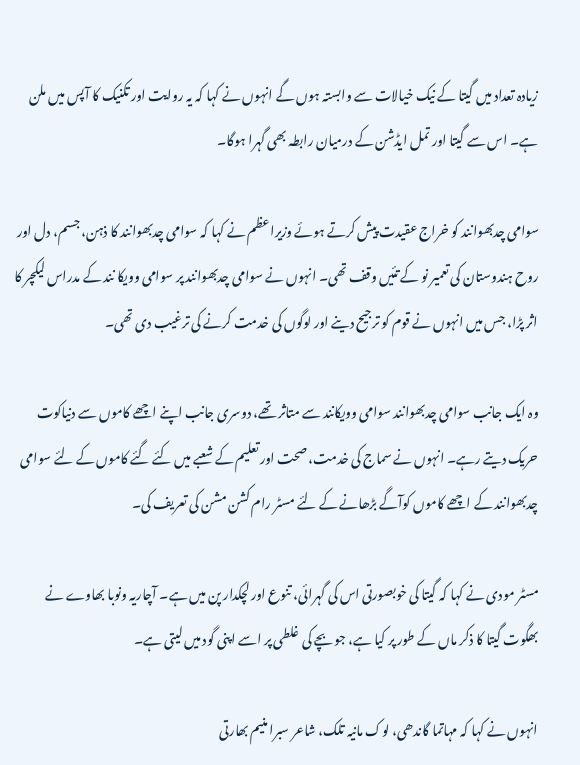زیادہ تعداد میں گیتا کے نیک خیالات سے وابستہ ہوں گے انہوں نے کہا کہ یہ روایت اور تکنیک کا آپس میں ملن ہے۔ اس سے گیتا اور تمل ایڈشن کے درمیان رابطہ بھی گہرا ہوگا۔

سوامی چدبھوانند کو خراج عقیدت پیش کرتے ہوئے وزیراعظم نے کہا کہ سوامی چدبھوانند کا ذہن، جسم، دل اور روح ہندوستان کی تعمیر نو کے تئیں وقف تھی۔ انہوں نے سوامی چدبھوانند پر سوامی وویکا نند کے مدراس لیکچر کا اثر پڑا، جس میں انہوں نے قوم کو ترجیح دینے اور لوگوں کی خدمت کرنے کی ترغیب دی تھی۔

وہ ایک جانب سوامی چدبھوانند سوامی وویکانند سے متاثر تھے، دوسری جانب اپنے اچھے کاموں سے دنیاکوت حریک دیتے رہے۔ انہوں نے سماج کی خدمت، صحت اور تعلیم کے شعبے میں کئے گئے کاموں کے لئے سوامی چدبھوانند کے اچھے کاموں کوآگے بڑھانے کے لئے مسٹر رام کشن مشن کی تعریف کی۔

مسٹر مودی نے کہا کہ گیتا کی خوبصورتی اس کی گہرائی، تنوع اور لچکدار پن میں ہے۔ آچاریہ ونوبا بھاوے نے بھگوت گیتا کا ذکر ماں کے طور پر کیا ہے، جو بچے کی غلطی پر اسے اپنی گود میں لیتی ہے۔

انہوں نے کہا کہ مہاتما گاندھی، لوک مانیہ تلک، شاعر سبرا منیم بھارتی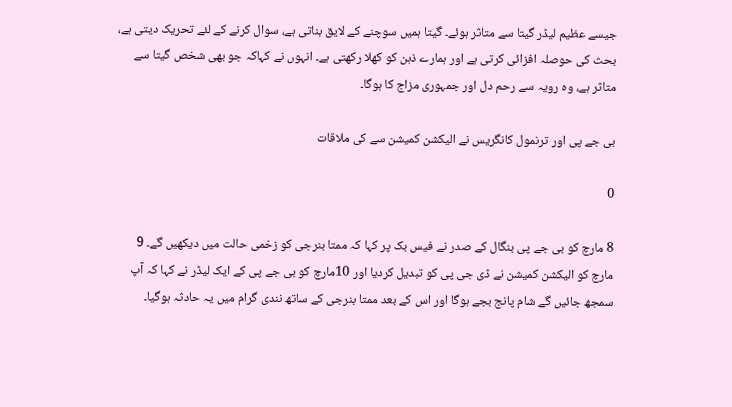جیسے عظیم لیڈر گیتا سے متاثر ہوئے۔ گیتا ہمیں سوچنے کے لایق بناتی ہے، سوال کرنے کے لئے تحریک دیتی ہے، بحث کی حوصلہ افزائی کرتی ہے اور ہمارے ذہن کو کھلا رکھتی ہے۔ انہوں نے کہاکہ جو بھی شخص گیتا سے متاثر ہے، وہ رویہ سے رحم دل اور جمہوری مزاج کا ہوگا۔

بی جے پی اور ترنمول کانگریس نے الیکشن کمیشن سے کی ملاقات

0

8 مارچ کو بی جے پی بنگال کے صدر نے فیس بک پر کہا کہ ممتا بنرجی کو زخمی حالت میں دیکھیں گے۔ 9 مارچ کو الیکشن کمیشن نے ڈی جی پی کو تبدیل کردیا اور 10مارچ کو بی جے پی کے ایک لیڈر نے کہا کہ آپ سمجھ جائیں گے شام پانج بجے ہوگا اور اس کے بعد ممتا بنرجی کے ساتھ نندی گرام میں یہ حادثہ ہوگیا۔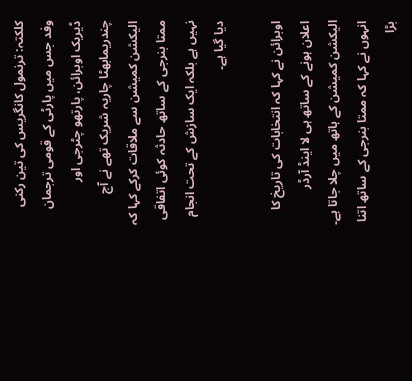کلکتہ: ترنمول کانگریس کی تین رکنی وفد جس میں پارٹی کے قومی ترجمان ڈیریک اوبرائن، پارتھو چٹرجی اور چندریمابھٹا چاریہ شریک تھے نے آج الیکشن کمیشن سے ملاقات کرکے کہا کہ ممتا بنرجی کے ساتھ حادثہ کوئی اتفاقی نہیں ہے بلکہ ایک سازش کے تحت انجام دیا گیا ہے۔

اوبرائن نے کہا کہ انتخابات کی تاریخ کا اعلان ہونے کے ساتھ ہی لا اینڈ آرڈر الیکشن کمیشن کے ہاتھ میں چلا جاتا ہے۔ انہوں نے کہا کہ ممتا بنرجی کے ساتھ اتنا بڑا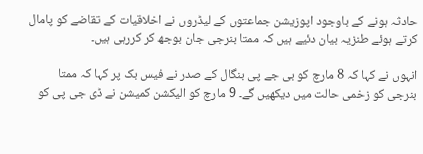حادثہ ہونے کے باوجود اپوزیشن جماعتوں کے لیڈروں نے اخلاقیات کے تقاضے کو پامال کرتے ہوئے طنزیہ بیان دئیے ہیں کہ ممتا بنرجی جان بوجھ کر کررہی ہیں۔

انہوں نے کہا کہ 8 مارچ کو بی جے پی بنگال کے صدر نے فیس بک پر کہا کہ ممتا بنرجی کو زخمی حالت میں دیکھیں گے۔ 9 مارچ کو الیکشن کمیشن نے ڈی جی پی کو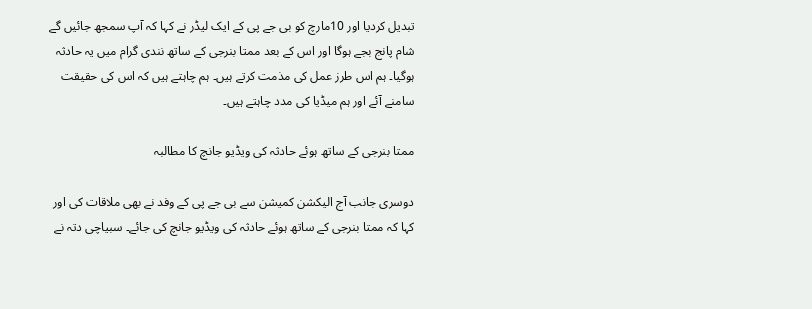تبدیل کردیا اور 10مارچ کو بی جے پی کے ایک لیڈر نے کہا کہ آپ سمجھ جائیں گے شام پانج بجے ہوگا اور اس کے بعد ممتا بنرجی کے ساتھ نندی گرام میں یہ حادثہ ہوگیا۔ ہم اس طرز عمل کی مذمت کرتے ہیں۔ ہم چاہتے ہیں کہ اس کی حقیقت سامنے آئے اور ہم میڈیا کی مدد چاہتے ہیں۔

ممتا بنرجی کے ساتھ ہوئے حادثہ کی ویڈیو جانچ کا مطالبہ

دوسری جانب آج الیکشن کمیشن سے بی جے پی کے وفد نے بھی ملاقات کی اور کہا کہ ممتا بنرجی کے ساتھ ہوئے حادثہ کی ویڈیو جانچ کی جائے۔ سبیاچی دتہ نے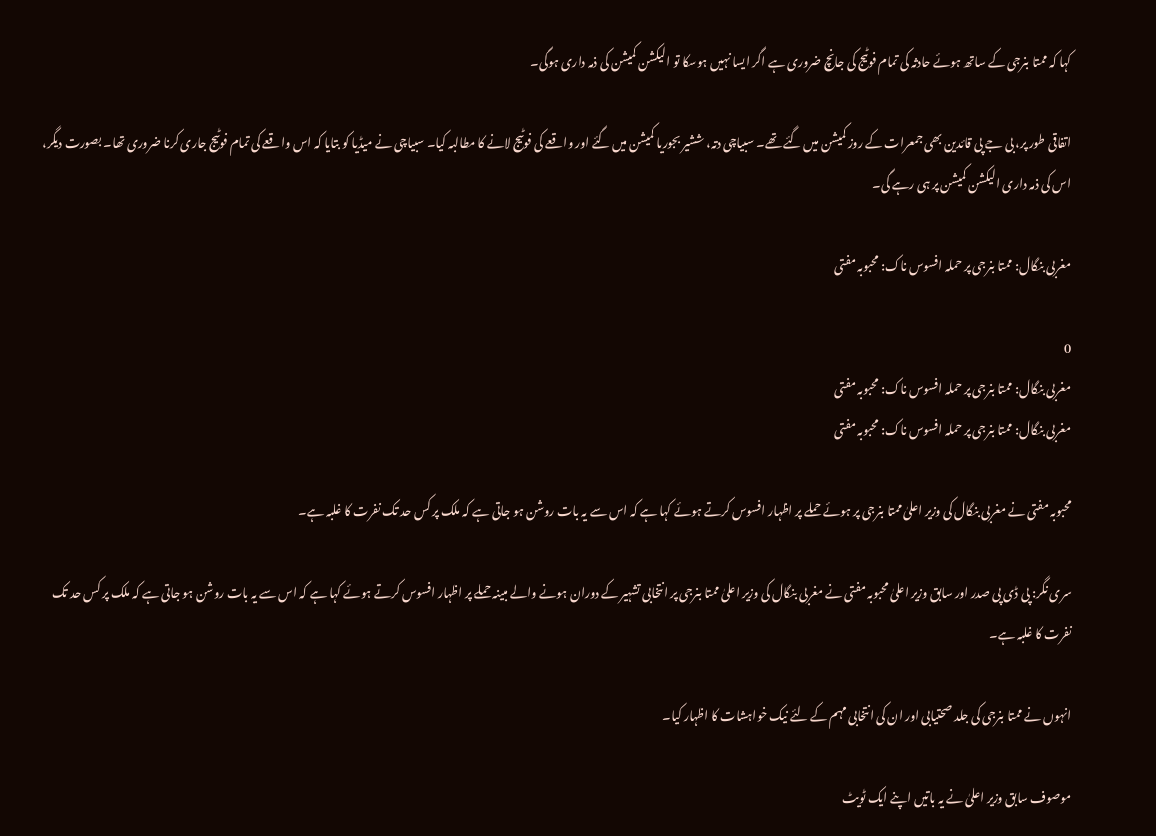کہا کہ ممتا بنرجی کے ساتھ ہوئے حادثہ کی تمام فوٹیج کی جانچ ضروری ہے اگر ایسا نہیں ہوسکا تو الیکشن کمیشن کی ذمہ داری ہوگی۔

اتفاقی طور پر، بی جے پی قائدین بھی جمعرات کے روز کمیشن میں گئے تھے۔ سبیاچی دتہ، ششیر بجوریا کمیشن میں گئے اور واقعے کی فوٹیج لانے کا مطالبہ کیا۔ سبیاچی نے میڈیا کو بتایا کہ اس واقعے کی تمام فوٹیج جاری کرنا ضروری تھا۔ بصورت دیگر، اس کی ذمہ داری الیکشن کمیشن پر ہی رہے گی۔

مغربی بنگال: ممتا بنرجی پر حملہ افسوس ناک: محبوبہ مفتی

0
مغربی بنگال: ممتا بنرجی پر حملہ افسوس ناک: محبوبہ مفتی
مغربی بنگال: ممتا بنرجی پر حملہ افسوس ناک: محبوبہ مفتی

محبوبہ مفتی نے مغربی بنگال کی وزیر اعلیٰ ممتا بنرجی پر ہوئے حملے پر اظہار افسوس کرتے ہوئے کہا ہے کہ اس سے یہ بات روشن ہو جاتی ہے کہ ملک پر کس حد تک نفرت کا غلبہ ہے۔

سری نگر: پی ڈی پی صدر اور سابق وزیر اعلیٰ محبوبہ مفتی نے مغربی بنگال کی وزیر اعلیٰ ممتا بنرجی پر انتخابی تشہیر کے دوران ہونے والے مبینہ حملے پر اظہار افسوس کرتے ہوئے کہا ہے کہ اس سے یہ بات روشن ہو جاتی ہے کہ ملک پر کس حد تک نفرت کا غلبہ ہے۔

انہوں نے ممتا بنرجی کی جلد صحتیابی اور ان کی انتخابی مہم کے لئے نیک خواہشات کا اظہار کیا۔

موصوف سابق وزیر اعلیٰ نے یہ باتیں اپنے ایک ٹویٹ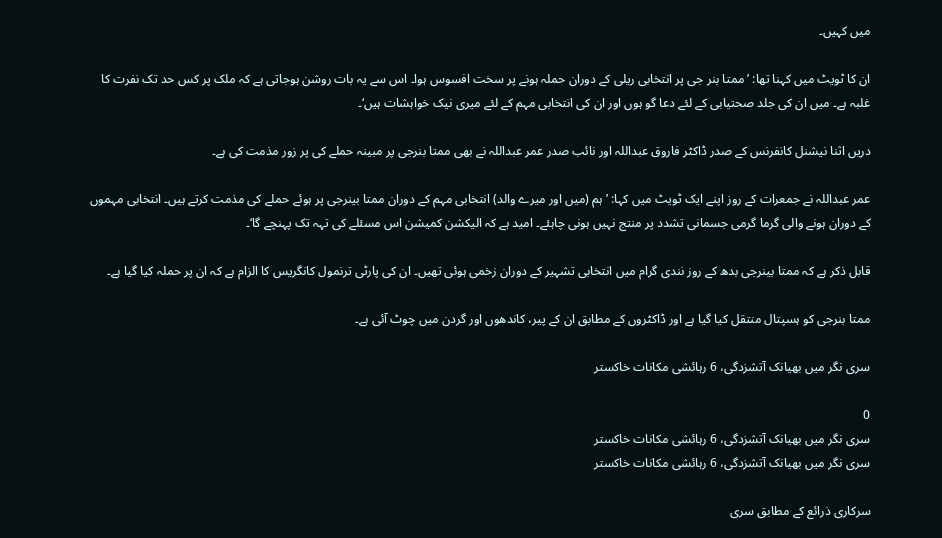میں کہیں۔

ان کا ٹویٹ میں کہنا تھا: ’ممتا بنر جی پر انتخابی ریلی کے دوران حملہ ہونے پر سخت افسوس ہوا۔ اس سے یہ بات روشن ہوجاتی ہے کہ ملک پر کس حد تک نفرت کا غلبہ ہے۔ میں ان کی جلد صحتیابی کے لئے دعا گو ہوں اور ان کی انتخابی مہم کے لئے میری نیک خواہشات ہیں‘۔

دریں اثنا نیشنل کانفرنس کے صدر ڈاکٹر فاروق عبداللہ اور نائب صدر عمر عبداللہ نے بھی ممتا بنرجی پر مبینہ حملے کی پر زور مذمت کی ہے۔

عمر عبداللہ نے جمعرات کے روز اپنے ایک ٹویٹ میں کہا: ’ہم (میں اور میرے والد) انتخابی مہم کے دوران ممتا بینرجی پر ہوئے حملے کی مذمت کرتے ہیں۔ انتخابی مہموں کے دوران ہونے والی گرما گرمی جسمانی تشدد پر منتج نہیں ہونی چاہئے۔ امید ہے کہ الیکشن کمیشن اس مسئلے کی تہہ تک پہنچے گا‘۔

قابل ذکر ہے کہ ممتا بینرجی بدھ کے روز نندی گرام میں انتخابی تشہیر کے دوران زخمی ہوئی تھیں۔ ان کی پارٹی ترنمول کانگریس کا الزام ہے کہ ان پر حملہ کیا گیا ہے۔

ممتا بنرجی کو ہسپتال منتقل کیا گیا ہے اور ڈاکٹروں کے مطابق ان کے پیر، کاندھوں اور گردن میں چوٹ آئی ہے۔

سری نگر میں بھیانک آتشزدگی، 6 رہائشی مکانات خاکستر

0
سری نگر میں بھیانک آتشزدگی، 6 رہائشی مکانات خاکستر
سری نگر میں بھیانک آتشزدگی، 6 رہائشی مکانات خاکستر

سرکاری ذرائع کے مطابق سری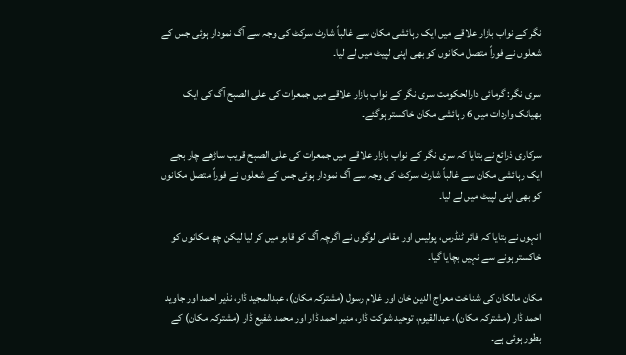نگر کے نواب بازار علاقے میں ایک رہائشی مکان سے غالباً شارٹ سرکٹ کی وجہ سے آگ نمودار ہوئی جس کے شعلوں نے فوراً متصل مکانوں کو بھی اپنی لپیٹ میں لے لیا۔

سری نگر: گرمائی دارالحکومت سری نگر کے نواب بازار علاقے میں جمعرات کی علی الصبح آگ کی ایک بھیانک واردات میں 6 رہائشی مکان خاکستر ہوگئے۔

سرکاری ذرائع نے بتایا کہ سری نگر کے نواب بازار علاقے میں جمعرات کی علی الصبح قریب ساڑھے چار بجے ایک رہائشی مکان سے غالباً شارٹ سرکٹ کی وجہ سے آگ نمودار ہوئی جس کے شعلوں نے فوراً متصل مکانوں کو بھی اپنی لپیٹ میں لے لیا۔

انہوں نے بتایا کہ فائر ٹنڈرس، پولیس اور مقامی لوگوں نے اگرچہ آگ کو قابو میں کر لیا لیکن چھ مکانوں کو خاکستر ہونے سے نہیں بچایا گیا۔

مکان مالکان کی شناخت معراج الدین خان اور غلام رسول (مشترکہ مکان)، عبدالمجید ڈار، نذیر احمد اور جاوید احمد ڈار (مشترکہ مکان)، عبدالقیوم، توحید شوکت ڈار، منیر احمد ڈار اور محمد شفیع ڈار (مشترکہ مکان) کے بطور ہوئی ہے۔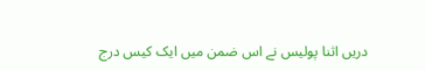دریں اثنا پولیس نے اس ضمن میں ایک کیس درج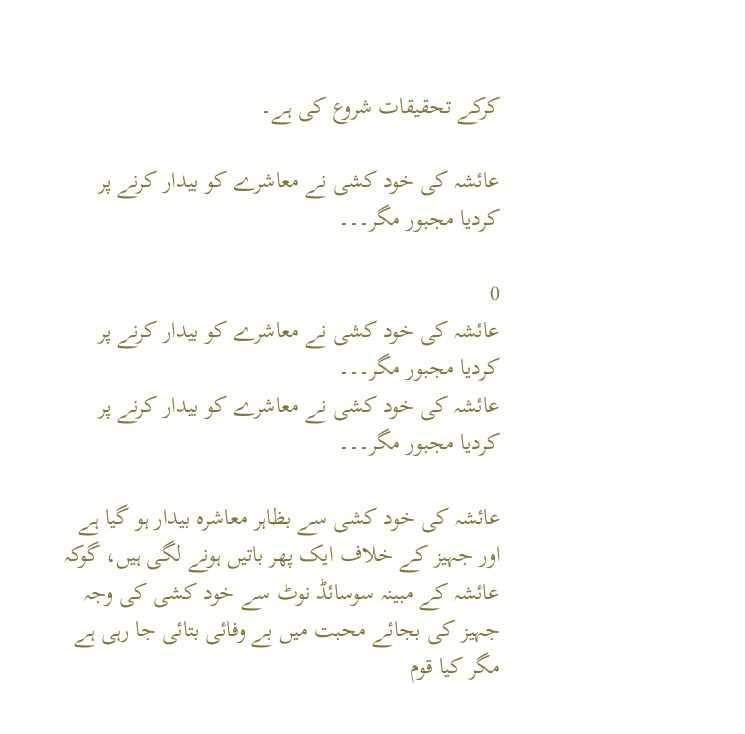کرکے تحقیقات شروع کی ہے۔

عائشہ کی خود کشی نے معاشرے کو بیدار کرنے پر کردیا مجبور مگر۔۔۔

0
عائشہ کی خود کشی نے معاشرے کو بیدار کرنے پر کردیا مجبور مگر۔۔۔
عائشہ کی خود کشی نے معاشرے کو بیدار کرنے پر کردیا مجبور مگر۔۔۔

عائشہ کی خود کشی سے بظاہر معاشرہ بیدار ہو گیا ہے اور جہیز کے خلاف ایک پھر باتیں ہونے لگی ہیں، گوکہ عائشہ کے مبینہ سوسائڈ نوٹ سے خود کشی کی وجہ جہیز کی بجائے محبت میں بے وفائی بتائی جا رہی ہے مگر کیا قوم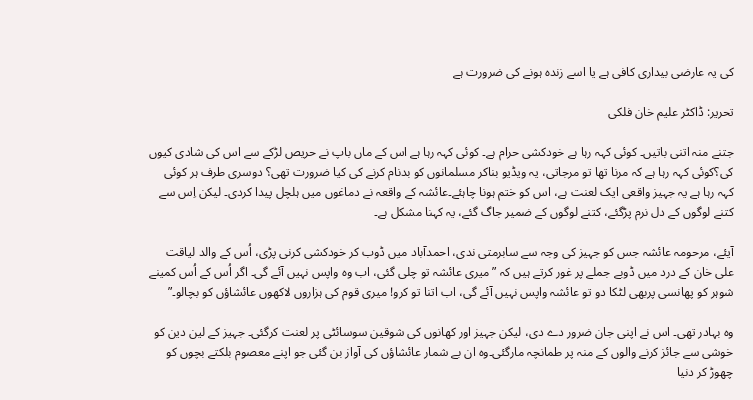کی یہ عارضی بیداری کافی ہے یا اسے زندہ ہونے کی ضرورت ہے

تحریر: ڈاکٹر علیم خان فلکی

جتنے منہ اتنی باتیں۔ کوئی کہہ رہا ہے خودکشی حرام ہے۔ کوئی کہہ رہا ہے اس کے ماں باپ نے حریص لڑکے سے اس کی شادی کیوں کی؟کوئی کہہ رہا ہے کہ مرنا تھا تو مرجاتی، یہ ویڈیو بناکر مسلمانوں کو بدنام کرنے کی کیا ضرورت تھی؟ دوسری طرف ہر کوئی کہہ رہا ہے یہ جہیز واقعی ایک لعنت ہے، اس کو ختم ہونا چاہئے۔عائشہ کے واقعہ نے دماغوں میں ہلچل پیدا کردی۔ لیکن اِس سے کتنے لوگوں کے دل نرم پڑگئے، کتنے لوگوں کے ضمیر جاگ گئے، یہ کہنا مشکل ہے۔

آیئے، مرحومہ عائشہ جس کو جہیز کی وجہ سے سابرمتی ندی، احمدآباد میں ڈوب کر خودکشی کرنی پڑی، اُس کے والد لیاقت علی خان کے درد میں ڈوبے جملے پر غور کرتے ہیں کہ ”میری عائشہ تو چلی گئی، اب وہ واپس نہیں آئے گی۔ اگر اُس کے اُس کمینے شوہر کو پھانسی پربھی لٹکا دو تو عائشہ واپس نہیں آئے گی، اب اتنا تو کرو! میری قوم کی ہزاروں لاکھوں عائشاؤں کو بچالو۔”

وہ بہادر تھی۔ اس نے اپنی جان ضرور دے دی، لیکن جہیز اور کھانوں کی شوقین سوسائٹی پر لعنت کرگئی۔ جہیز کے لین دین کو خوشی سے جائز کرنے والوں کے منہ پر طمانچہ مارگئی۔وہ ان بے شمار عائشاؤں کی آواز بن گئی جو اپنے معصوم بلکتے بچوں کو چھوڑ کر دنیا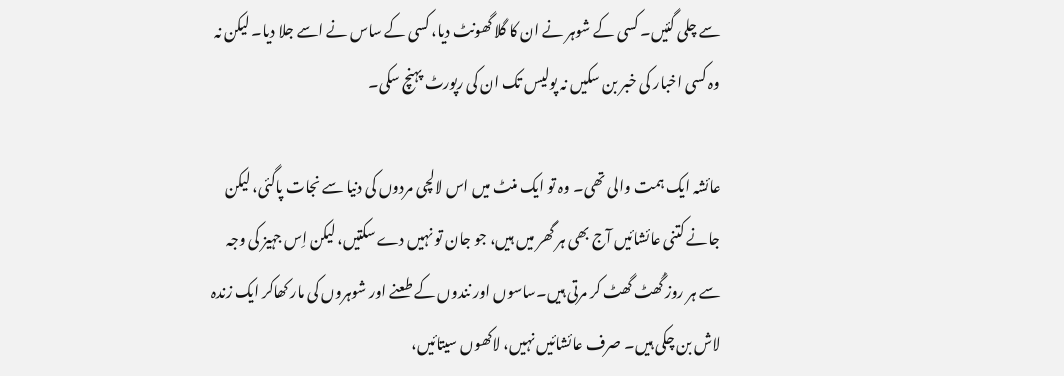سے چلی گئیں۔ کسی کے شوہر نے ان کا گلا گھونٹ دیا، کسی کے ساس نے اسے جلا دیا۔ لیکن نہ وہ کسی اخبار کی خبر بن سکیں نہ پولیس تک ان کی رپورٹ پہنچ سکی۔

عائشہ ایک ہمت والی تھی۔ وہ تو ایک منٹ میں اس لالچی مردوں کی دنیا سے نجات پاگئی، لیکن جانے کتنی عائشائیں آج بھی ہر گھر میں ہیں، جو جان تو نہیں دے سکتیں، لیکن اِس جہیز کی وجہ سے ہر روز گُھٹ گھٹ کر مرتی ہیں۔ساسوں اور نندوں کے طعنے اور شوہروں کی مار کھاکر ایک زندہ لاش بن چکی ہیں۔ صرف عائشائیں نہیں، لاکھوں سیتائیں،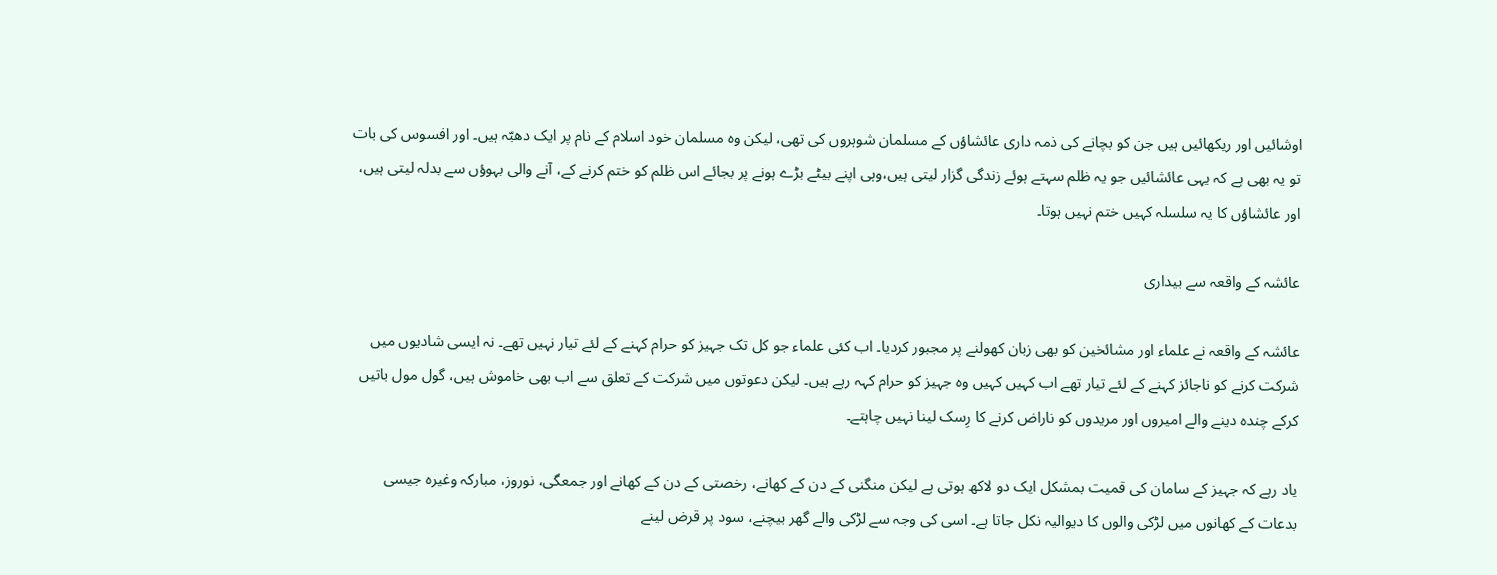اوشائیں اور ریکھائیں ہیں جن کو بچانے کی ذمہ داری عائشاؤں کے مسلمان شوہروں کی تھی، لیکن وہ مسلمان خود اسلام کے نام پر ایک دھبّہ ہیں۔ اور افسوس کی بات تو یہ بھی ہے کہ یہی عائشائیں جو یہ ظلم سہتے ہوئے زندگی گزار لیتی ہیں،وہی اپنے بیٹے بڑے ہونے پر بجائے اس ظلم کو ختم کرنے کے، آنے والی بہوؤں سے بدلہ لیتی ہیں، اور عائشاؤں کا یہ سلسلہ کہیں ختم نہیں ہوتا۔

عائشہ کے واقعہ سے بیداری

عائشہ کے واقعہ نے علماء اور مشائخین کو بھی زبان کھولنے پر مجبور کردیا۔ اب کئی علماء جو کل تک جہیز کو حرام کہنے کے لئے تیار نہیں تھے۔ نہ ایسی شادیوں میں شرکت کرنے کو ناجائز کہنے کے لئے تیار تھے اب کہیں کہیں وہ جہیز کو حرام کہہ رہے ہیں۔ لیکن دعوتوں میں شرکت کے تعلق سے اب بھی خاموش ہیں، گول مول باتیں کرکے چندہ دینے والے امیروں اور مریدوں کو ناراض کرنے کا رِسک لینا نہیں چاہتے۔

یاد رہے کہ جہیز کے سامان کی قمیت بمشکل ایک دو لاکھ ہوتی ہے لیکن منگنی کے دن کے کھانے، رخصتی کے دن کے کھانے اور جمعگی، نوروز، مبارکہ وغیرہ جیسی بدعات کے کھانوں میں لڑکی والوں کا دیوالیہ نکل جاتا ہے۔ اسی کی وجہ سے لڑکی والے گھر بیچنے، سود پر قرض لینے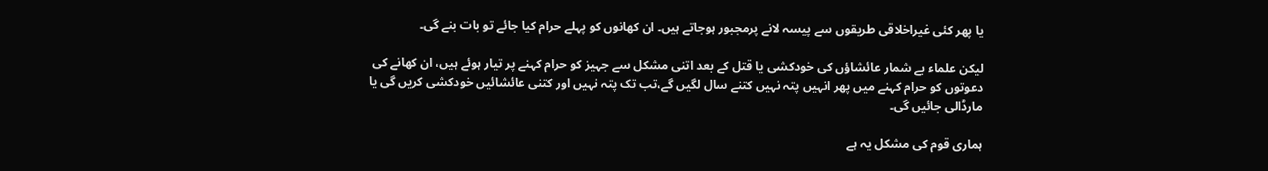یا پھر کئی غیراخلاقی طریقوں سے پیسہ لانے پرمجبور ہوجاتے ہیں۔ ان کھانوں کو پہلے حرام کیا جائے تو بات بنے گی۔

لیکن علماء بے شمار عائشاؤں کی خودکشی یا قتل کے بعد اتنی مشکل سے جہیز کو حرام کہنے پر تیار ہوئے ہیں، ان کھانے کی دعوتوں کو حرام کہنے میں پھر انہیں پتہ نہیں کتنے سال لگیں گے،تب تک پتہ نہیں اور کتنی عائشائیں خودکشی کریں گی یا مارڈالی جائیں گی۔

ہماری قوم کی مشکل یہ ہے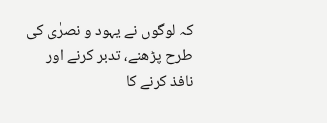کہ لوگوں نے یہود و نصرٰی کی طرح پڑھنے، تدبر کرنے اور نافذ کرنے کا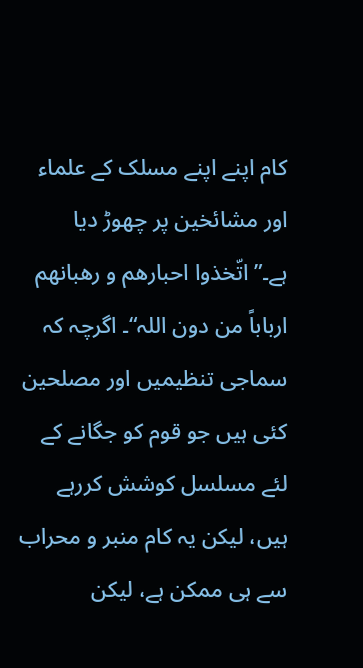کام اپنے اپنے مسلک کے علماء اور مشائخین پر چھوڑ دیا ہے۔”اتّخذوا احبارھم و رھبانھم ارباباً من دون اللہ“۔ اگرچہ کہ سماجی تنظیمیں اور مصلحین کئی ہیں جو قوم کو جگانے کے لئے مسلسل کوشش کررہے ہیں، لیکن یہ کام منبر و محراب سے ہی ممکن ہے، لیکن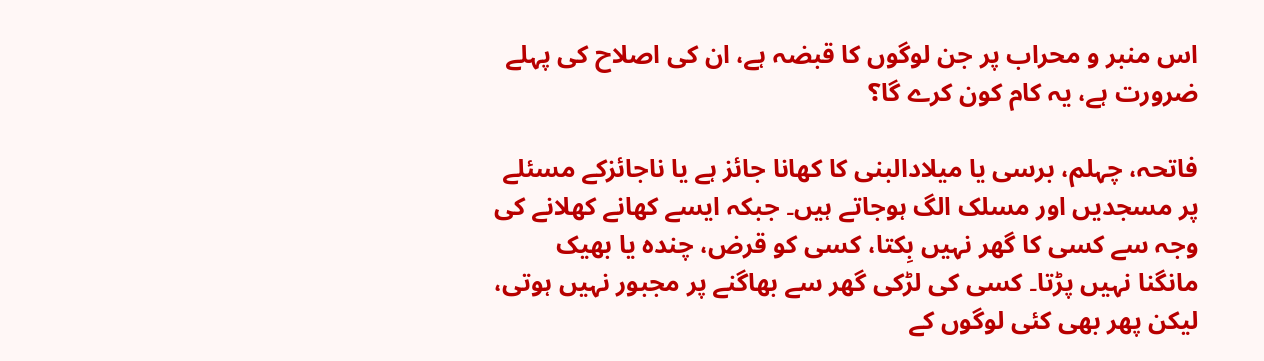اس منبر و محراب پر جن لوگوں کا قبضہ ہے، ان کی اصلاح کی پہلے ضرورت ہے، یہ کام کون کرے گا؟

فاتحہ، چہلم، برسی یا میلادالبنی کا کھانا جائز ہے یا ناجائزکے مسئلے پر مسجدیں اور مسلک الگ ہوجاتے ہیں۔ جبکہ ایسے کھانے کھلانے کی وجہ سے کسی کا گھر نہیں بِکتا، کسی کو قرض، چندہ یا بھیک مانگنا نہیں پڑتا۔ کسی کی لڑکی گھر سے بھاگنے پر مجبور نہیں ہوتی، لیکن پھر بھی کئی لوگوں کے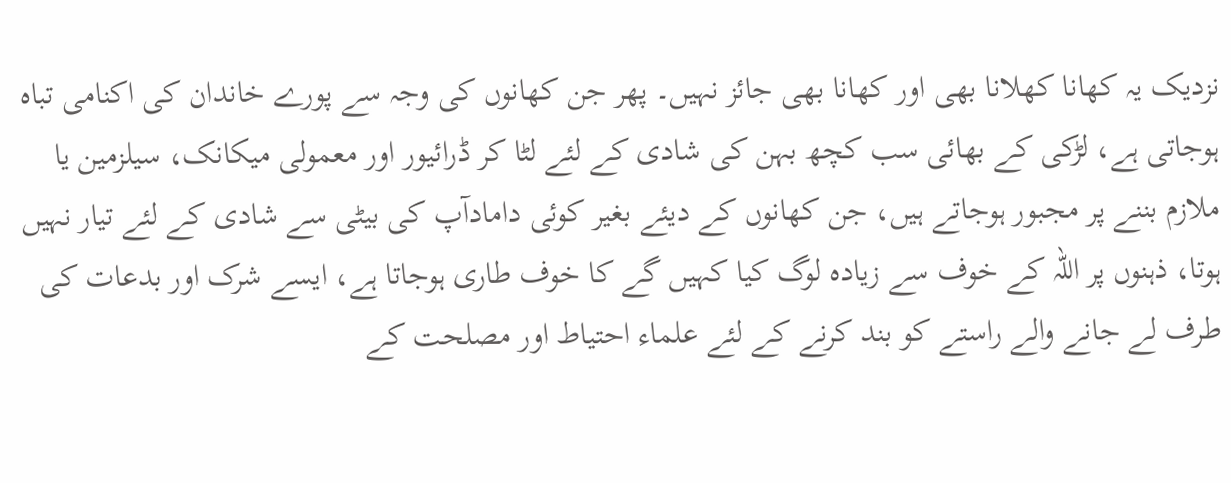نزدیک یہ کھانا کھلانا بھی اور کھانا بھی جائز نہیں۔ پھر جن کھانوں کی وجہ سے پورے خاندان کی اکنامی تباہ ہوجاتی ہے، لڑکی کے بھائی سب کچھ بہن کی شادی کے لئے لٹا کر ڈرائیور اور معمولی میکانک، سیلزمین یا ملازم بننے پر مجبور ہوجاتے ہیں، جن کھانوں کے دیئے بغیر کوئی دامادآپ کی بیٹی سے شادی کے لئے تیار نہیں ہوتا، ذہنوں پر اللہ کے خوف سے زیادہ لوگ کیا کہیں گے کا خوف طاری ہوجاتا ہے، ایسے شرک اور بدعات کی طرف لے جانے والے راستے کو بند کرنے کے لئے علماء احتیاط اور مصلحت کے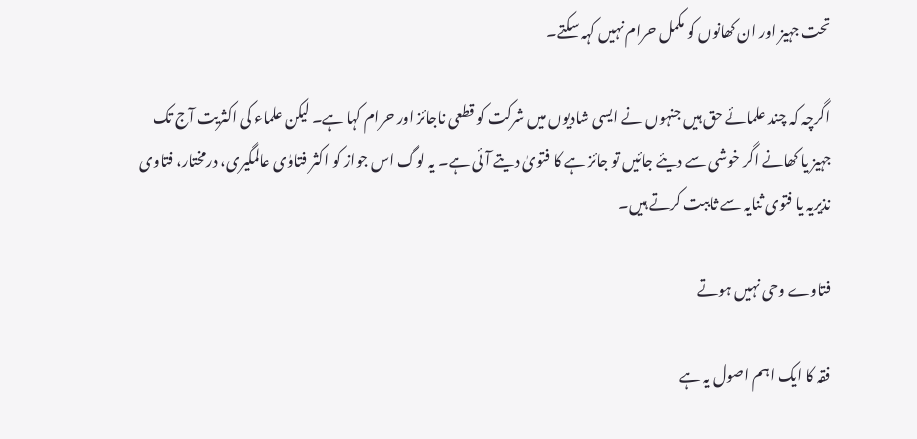تحت جہیز اور ان کھانوں کو مکمل حرام نہیں کہہ سکتے۔

اگرچہ کہ چند علمائے حق ہیں جنہوں نے ایسی شادیوں میں شرکت کو قطعی ناجائز اور حرام کہا ہے۔ لیکن علماء کی اکثریت آج تک جہیز یا کھانے اگر خوشی سے دیئے جائیں تو جائز ہے کا فتویٰ دیتے آئی ہے۔ یہ لوگ اس جواز کو اکثر فتاوٰی عالمگیری، درمختار، فتاوی نذیریہ یا فتوی ثنایہ سے ثاببت کرتے ہیں۔

فتاوے وحی نہیں ہوتے

فقہ کا ایک اہم اصول یہ ہے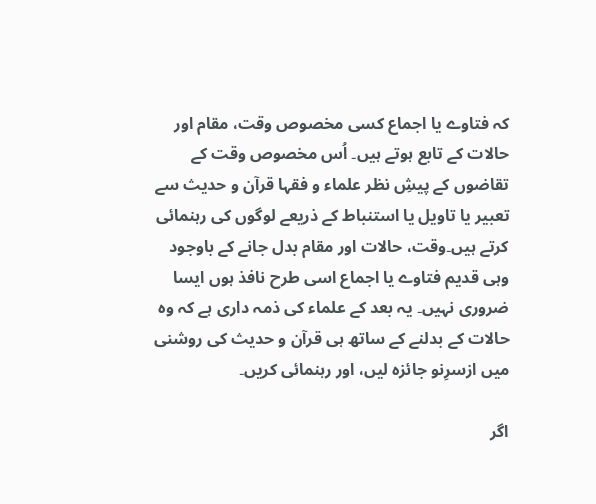کہ فتاوے یا اجماع کسی مخصوص وقت، مقام اور حالات کے تابع ہوتے ہیں۔ اُس مخصوص وقت کے تقاضوں کے پیشِ نظر علماء و فقہا قرآن و حدیث سے تعبیر یا تاویل یا استنباط کے ذریعے لوگوں کی رہنمائی کرتے ہیں۔وقت، حالات اور مقام بدل جانے کے باوجود وہی قدیم فتاوے یا اجماع اسی طرح نافذ ہوں ایسا ضروری نہیں۔ یہ بعد کے علماء کی ذمہ داری ہے کہ وہ حالات کے بدلنے کے ساتھ ہی قرآن و حدیث کی روشنی میں ازسرِنو جائزہ لیں، اور رہنمائی کریں۔

اگر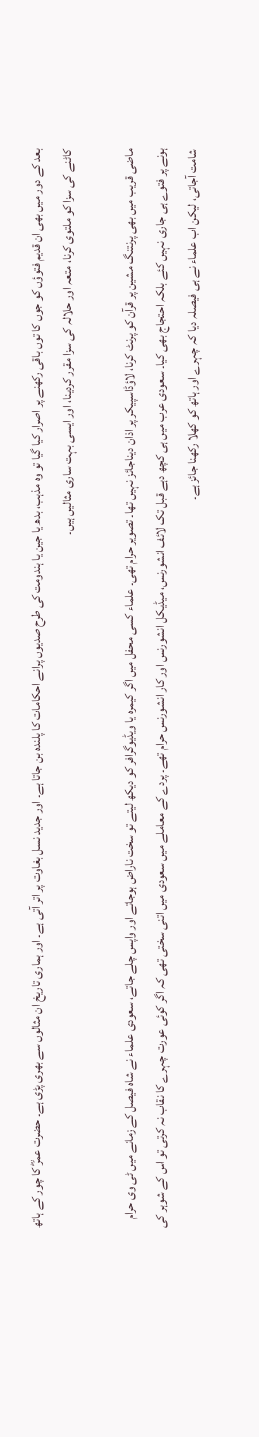بعد کے دور میں بھی ان قدیم فتوؤں کو جوں کا توں باقی رکھنے پر اصرار کیا گیا تو وہ مذہب، بدھ یا جین یا ہندومت کی طرح صدیوں پرانے احکامات کا پلندہ بن جاتا ہے۔ اور جدید نسل بغاوت پر اتر آتی ہے۔ اور ہماری تاریخ ان مثالوں سے بھری پڑی ہے۔ حضرت عمرؓ کا چور کے ہاتھ کاٹنے کی سزا کو ملتوی کرنا، متعہ اور حلالہ کی سزا مقرر کردینا، اور ایسی بہت ساری مثالیں ہیں۔

ماضی قریب میں بھی پرنتنگ مشین پر قرآن کو پرنٹ کرنا، لاؤڈاسپیکر پر اذان دیناجائز نہیں تھا۔ تصویر حرام تھی۔ علماء کسی محفل میں اگر کیمرہ یا ویڈیوگرافر کو دیکھ لیتے تو سخت ناراض ہوجاتے اور واپس چلے جاتے، سعودی علماء نے شاہ فیصل کے زمانے میں ٹی وی حرام ہونے پر فتوے ہی جاری نہیں کئے بلکہ احتجاج بھی کیا۔ سعودی عرب میں ہی کچھ دہے قبل تک لائف انشورنس، میڈیکل انشورنس اور کار انشورنس حرام تھے۔ پردے کے معاملے میں سعودی میں اتنی سختی تھی کہ اگر کوئی عورت چہرے کا نقاب نہ کرتی تو اس کے شوہر کی شامت آجاتی، لیکن اب علماء نے ہی فیصلہ دیا کہ چہرے اور ہاتھ کو کھلا رکھنا جائز ہے۔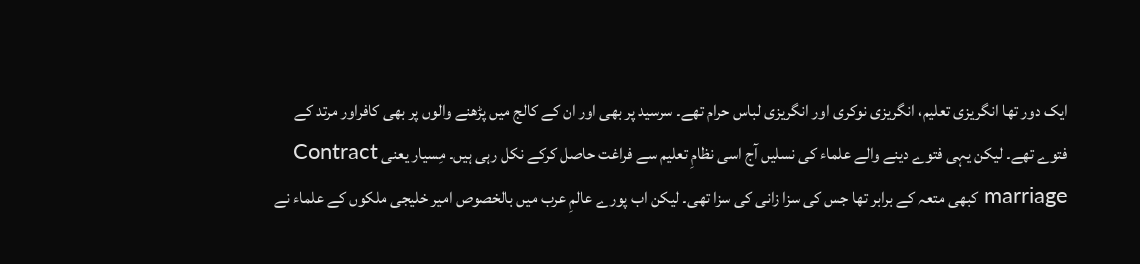ایک دور تھا انگریزی تعلیم، انگریزی نوکری اور انگریزی لباس حرام تھے۔ سرسید پر بھی اور ان کے کالج میں پڑھنے والوں پر بھی کافراور مرتد کے فتوے تھے۔ لیکن یہی فتوے دینے والے علماء کی نسلیں آج اسی نظامِ تعلیم سے فراغت حاصل کرکے نکل رہی ہیں۔ مِسیار یعنی Contract marriage کبھی متعہ کے برابر تھا جس کی سزا زانی کی سزا تھی۔ لیکن اب پورے عالمِ عرب میں بالخصوص امیر خلیجی ملکوں کے علماء نے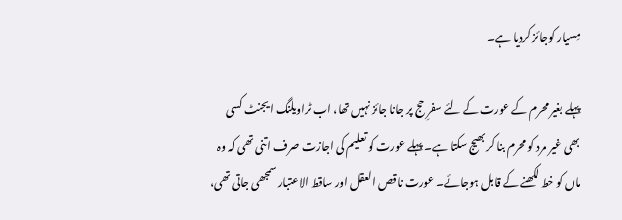مِسیار کوجائز کردیا ہے۔

پہلے بغیر محرم کے عورت کے لئے سفرِ حج پر جانا جائز نہیں تھا، اب ٹراویلنگ ایجنٹ کسی بھی غیر مرد کو محرم بنا کر بھیج سکتا ہے۔ پہلے عورت کو تعلیم کی اجازت صرف اتنی تھی کہ وہ ماں کو خط لکھنے کے قابل ہوجائے۔ عورت ناقص العقل اور ساقط الاعتبار سمجھی جاتی تھی،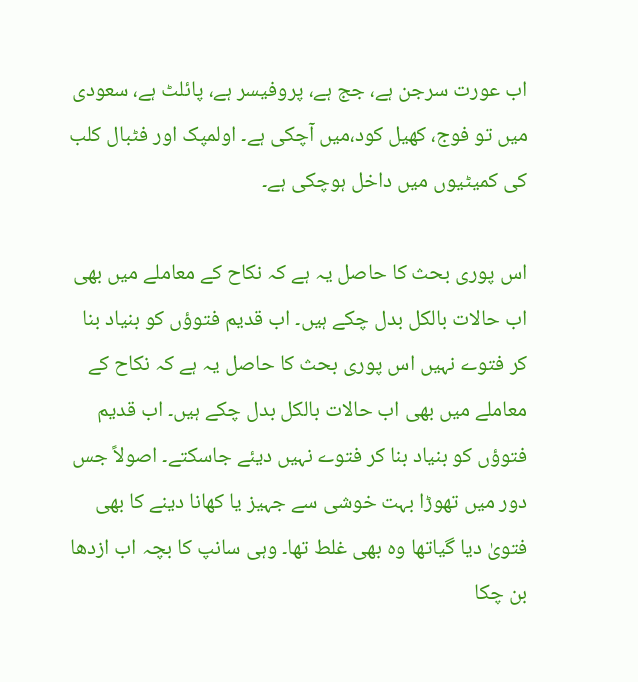اب عورت سرجن ہے، جج ہے، پروفیسر ہے، پائلٹ ہے، سعودی میں تو فوج، کھیل کود،میں آچکی ہے۔ اولمپک اور فٹبال کلب کی کمیٹیوں میں داخل ہوچکی ہے۔

اس پوری بحث کا حاصل یہ ہے کہ نکاح کے معاملے میں بھی اب حالات بالکل بدل چکے ہیں۔ اب قدیم فتوؤں کو بنیاد بنا کر فتوے نہیں اس پوری بحث کا حاصل یہ ہے کہ نکاح کے معاملے میں بھی اب حالات بالکل بدل چکے ہیں۔ اب قدیم فتوؤں کو بنیاد بنا کر فتوے نہیں دیئے جاسکتے۔ اصولاً جس دور میں تھوڑا بہت خوشی سے جہیز یا کھانا دینے کا بھی فتویٰ دیا گیاتھا وہ بھی غلط تھا۔ وہی سانپ کا بچہ اب ازدھا بن چکا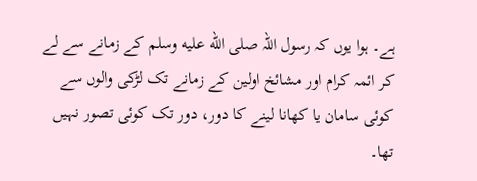ہے۔ ہوا یوں کہ رسول اللہ صلى الله عليه وسلم کے زمانے سے لے کر ائمہ کرام اور مشائخ اولین کے زمانے تک لڑکی والوں سے کوئی سامان یا کھانا لینے کا دور، دور تک کوئی تصور نہیں تھا۔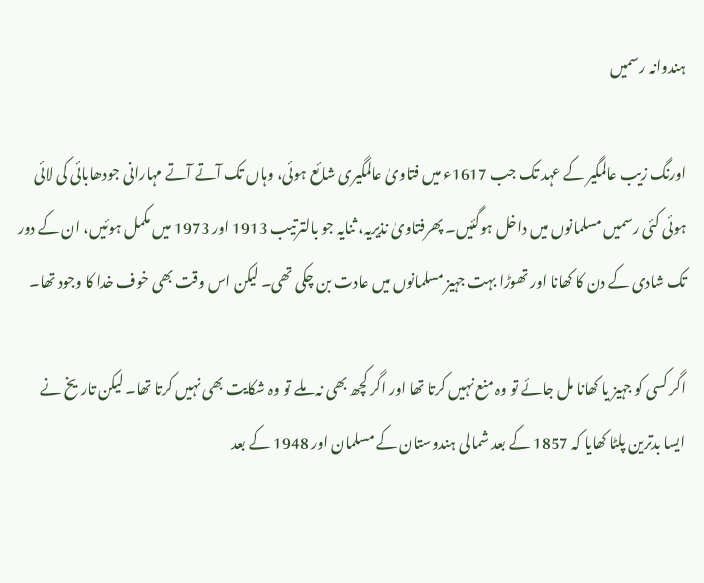ہندوانہ رسمیں

اورنگ زیب عالمگیر کے عہد تک جب 1617ء میں فتاویٰ عالمگیری شائع ہوئی، وہاں تک آتے آتے مہارانی جودھابائی کی لائی ہوئی کئی رسمیں مسلمانوں میں داخل ہوگئیں۔ پھرفتاویٰ نذیریہ، ثنایہ جو بالترتیب 1913 اور 1973 میں مکمل ہوئیں، ان کے دور تک شادی کے دن کا کھانا اور تھوڑا بہت جہیز مسلمانوں میں عادت بن چکی تھی۔ لیکن اس وقت بھی خوف خدا کا وجود تھا۔

اگر کسی کو جہیز یا کھانا مل جائے تو وہ منع نہیں کرتا تھا اور اگر کچھ بھی نہ ملے تو وہ شکایت بھی نہیں کرتا تھا۔ لیکن تاریخ نے ایسا بدترین پلٹا کھایا کہ 1857 کے بعد شمالی ہندوستان کے مسلمان اور 1948 کے بعد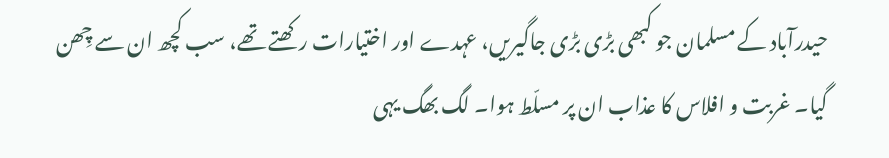حیدرآباد کے مسلمان جو کبھی بڑی بڑی جاگیریں، عہدے اور اختیارات رکھتے تھے، سب کچھ ان سے چِھن گیا۔ غربت و افلاس کا عذاب ان پر مسلّط ہوا۔ لگ بھگ یہی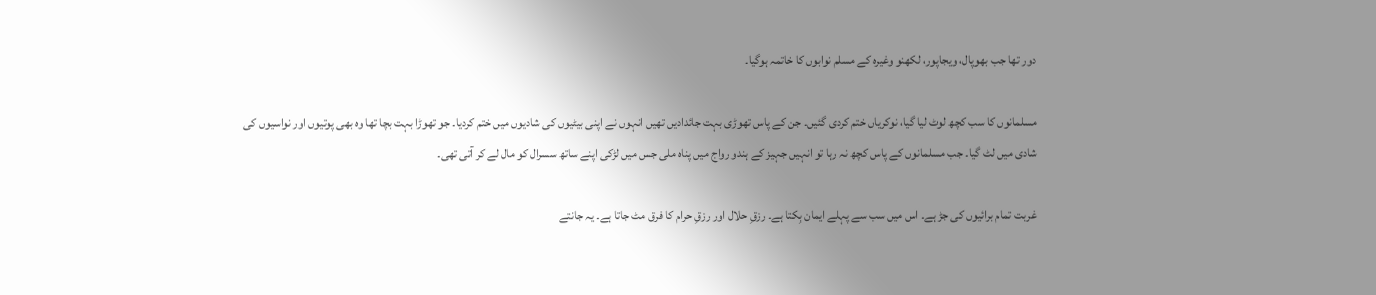دور تھا جب بھوپال، ویجاپور، لکھنو وغیرہ کے مسلم نوابوں کا خاتمہ ہوگیا۔

مسلمانوں کا سب کچھ لوٹ لیا گیا، نوکریاں ختم کردی گئیں۔ جن کے پاس تھوڑی بہت جائدادیں تھیں انہوں نے اپنی بیٹیوں کی شادیوں میں ختم کردیا۔ جو تھوڑا بہت بچا تھا وہ بھی پوتیوں اور نواسیوں کی شادی میں لٹ گیا۔ جب مسلمانوں کے پاس کچھ نہ رہا تو انہیں جہیز کے ہندو رواج میں پناہ ملی جس میں لڑکی اپنے ساتھ سسرال کو مال لے کر آتی تھی۔

غربت تمام برائیوں کی جڑ ہے۔ اس میں سب سے پہلے ایمان بِکتا ہے۔ رزقِ حلال اور رزقِ حرام کا فرق مٹ جاتا ہے۔ یہ جانتے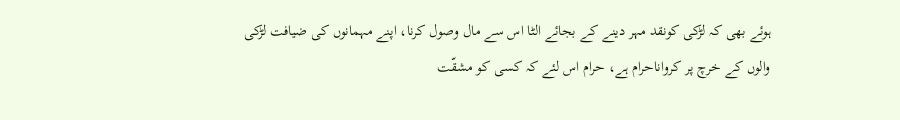ہوئے بھی کہ لڑکی کونقد مہر دینے کے بجائے الٹا اس سے مال وصول کرنا، اپنے مہمانوں کی ضیافت لڑکی والوں کے خرچ پر کرواناحرام ہے، حرام اس لئے کہ کسی کو مشقّت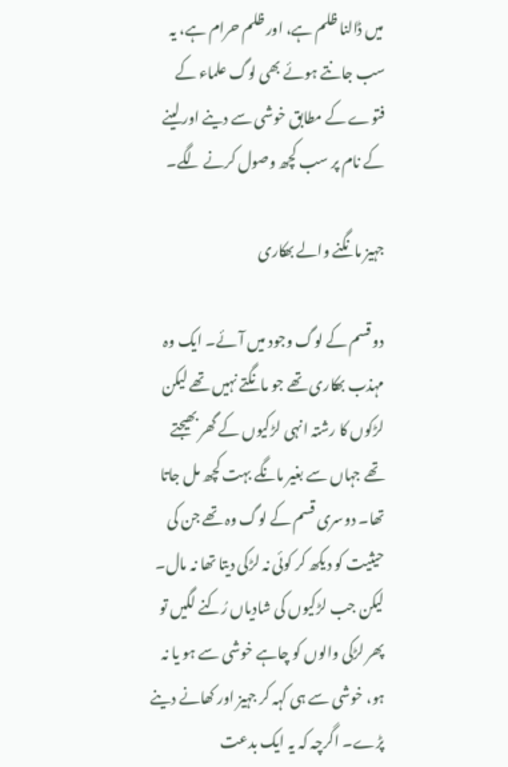میں ڈالنا ظلم ہے، اور ظلم حرام ہے، یہ سب جانتے ہوئے بھی لوگ علماء کے فتوے کے مطابق خوشی سے دینے اور لینے کے نام پر سب کچھ وصول کرنے لگے۔

جہیز مانگنے والے بھکاری

دو قسم کے لوگ وجود میں آئے۔ ایک وہ مہذب بھکاری تھے جو مانگتے نہیں تھے لیکن لڑکوں کا رشتہ انہی لڑکیوں کے گھر بھیجتے تھے جہاں سے بغیر مانگے بہت کچھ مل جاتا تھا۔ دوسری قسم کے لوگ وہ تھے جن کی حیثیت کو دیکھ کر کوئی نہ لڑکی دیتا تھا نہ مال۔ لیکن جب لڑکیوں کی شادیاں رُکنے لگیں تو پھر لڑکی والوں کو چاہے خوشی سے ہو یا نہ ہو، خوشی سے ہی کہہ کر جہیز اور کھانے دینے پڑے۔ اگرچہ کہ یہ ایک بدعت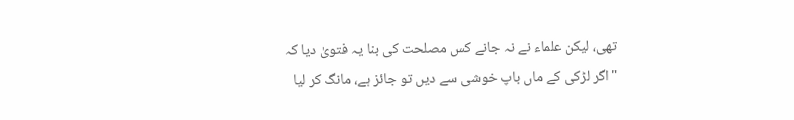تھی، لیکن علماء نے نہ جانے کس مصلحت کی بنا یہ فتویٰ دیا کہ "اگر لڑکی کے ماں باپ خوشی سے دیں تو جائز ہے، مانگ کر لیا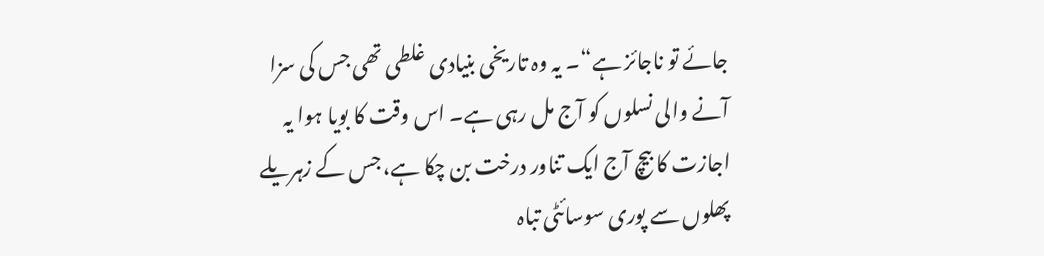جائے تو ناجائز ہے“۔ یہ وہ تاریخی بنیادی غلطی تھی جس کی سزا آنے والی نسلوں کو آج مل رہی ہے۔ اس وقت کا بویا ہوا یہ اجازت کا بیچ آج ایک تناور درخت بن چکا ہے، جس کے زہریلے پھلوں سے پوری سوسائٹی تباہ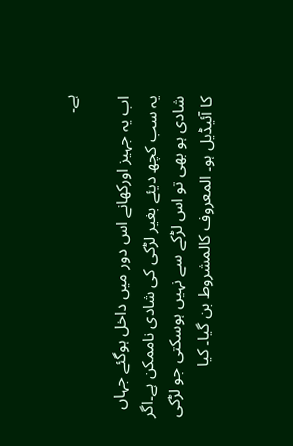ہے۔

اب یہ جہیز اورکھانے اس دور میں داخل ہوگئے جہاں یہ سب کچھ دیئے بغیر لڑکی کی شادی ناممکن ہے۔اگر شادی ہو بھی تو اس لڑکے سے نہیں ہوسکتی جو لڑکی کا آئیڈیل ہو۔ المعروف کالمشروط بن گیا۔ کیا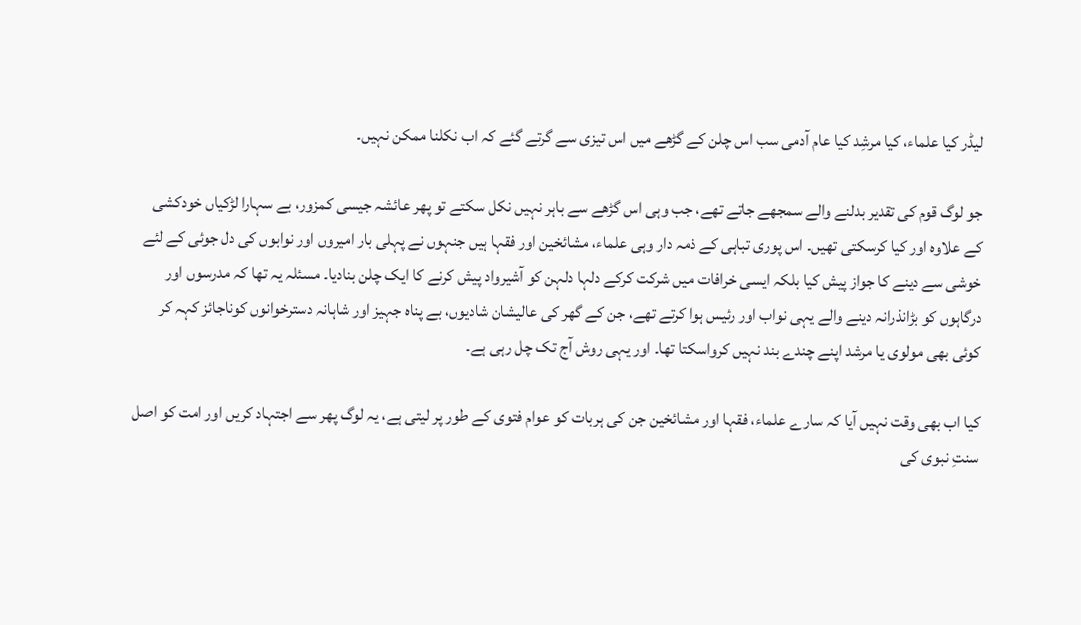لیڈر کیا علماء، کیا مرشِد کیا عام آدمی سب اس چلن کے گڑھے میں اس تیزی سے گرتے گئے کہ اب نکلنا ممکن نہیں۔

جو لوگ قوم کی تقدیر بدلنے والے سمجھے جاتے تھے، جب وہی اس گڑھے سے باہر نہیں نکل سکتے تو پھر عائشہ جیسی کمزور، بے سہارا لڑکیاں خودکشی کے علاوہ اور کیا کرسکتی تھیں۔ اس پوری تباہی کے ذمہ دار وہی علماء، مشائخین اور فقہا ہیں جنہوں نے پہلی بار امیروں اور نوابوں کی دل جوئی کے لئے خوشی سے دینے کا جواز پیش کیا بلکہ ایسی خرافات میں شرکت کرکے دلہا دلہن کو آشیرواد پیش کرنے کا ایک چلن بنادیا۔ مسئلہ یہ تھا کہ مدرسوں اور درگاہوں کو بڑانذرانہ دینے والے یہی نواب اور رئیس ہوا کرتے تھے، جن کے گھر کی عالیشان شادیوں، بے پناہ جہیز اور شاہانہ دسترخوانوں کوناجائز کہہ کر کوئی بھی مولوی یا مرشد اپنے چندے بند نہیں کرواسکتا تھا۔ اور یہی روش آج تک چل رہی ہے۔

کیا اب بھی وقت نہیں آیا کہ سارے علماء، فقہا اور مشائخین جن کی ہربات کو عوام فتوی کے طور پر لیتی ہے، یہ لوگ پھر سے اجتہاد کریں اور امت کو اصل سنتِ نبوی کی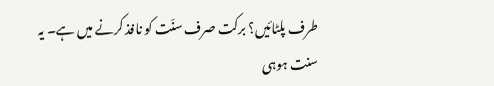طرف پلٹائیں؟ برکت صرف سنّت کو نافذ کرنے میں ہے۔ یہ سنت ہوہی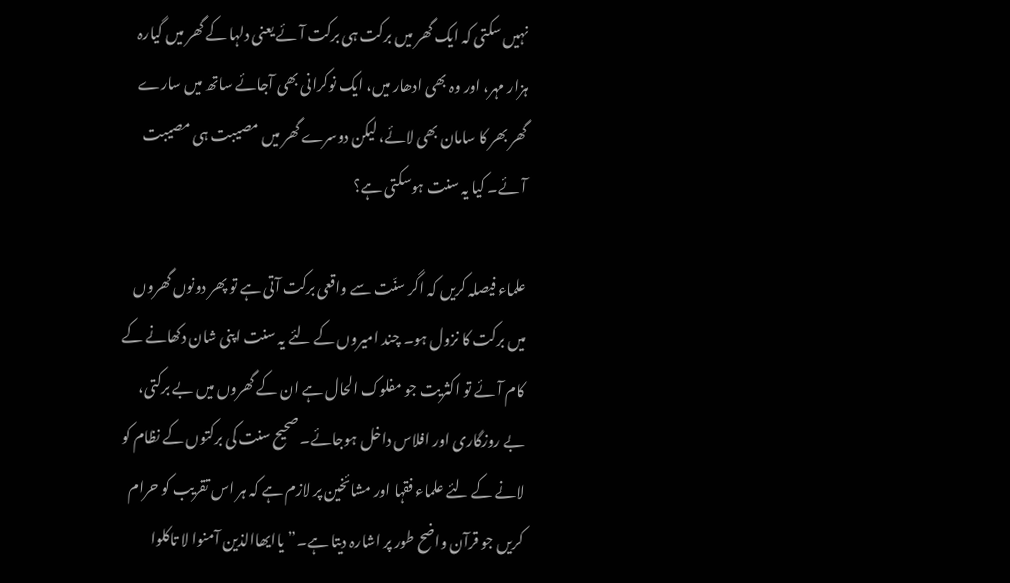نہیں سکتی کہ ایک گھر میں برکت ہی برکت آئے یعنی دلہا کے گھر میں گیارہ ہزار مہر، اور وہ بھی ادھار میں، ایک نوکرانی بھی آجائے ساتھ میں سارے گھر بھر کا سامان بھی لائے، لیکن دوسرے گھر میں مصیبت ہی مصیبت آئے۔ کیا یہ سنت ہوسکتی ہے؟

علماء فیصلہ کریں کہ اگر سنّت سے واقعی برکت آتی ہے تو پھر دونوں گھروں میں برکت کا نزول ہو۔ چند امیروں کے لئے یہ سنت اپنی شان دکھانے کے کام آئے تو اکثریت جو مفلوک الحال ہے ان کے گھروں میں بے برکتی، بے روزگاری اور افلاس داخل ہوجائے۔ صحیح سنت کی برکتوں کے نظام کو لانے کے لئے علماء فقہا اور مشائخین پر لازم ہے کہ ہر اس تقریب کو حرام کریں جو قرآن واضح طور پر اشارہ دیتا ہے۔”یاایھاالذین آمنوا لا تاکلوا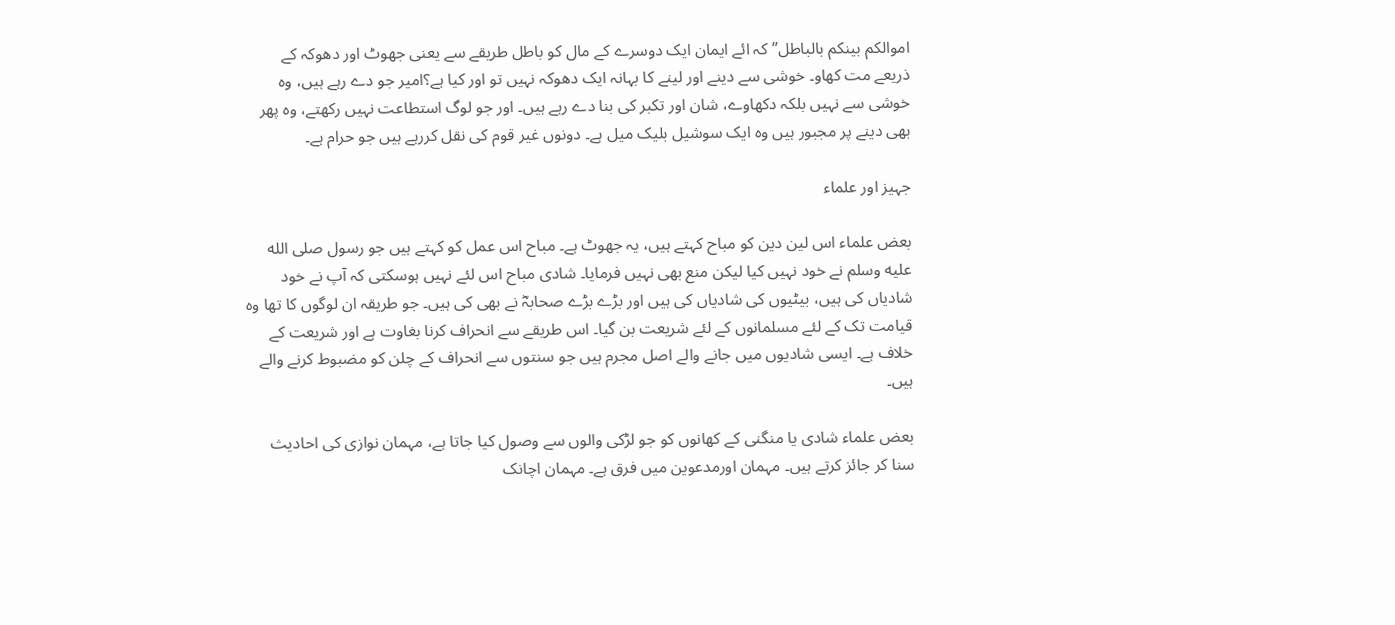اموالکم بینکم بالباطل” کہ ائے ایمان ایک دوسرے کے مال کو باطل طریقے سے یعنی جھوٹ اور دھوکہ کے ذریعے مت کھاو۔ خوشی سے دینے اور لینے کا بہانہ ایک دھوکہ نہیں تو اور کیا ہے؟امیر جو دے رہے ہیں، وہ خوشی سے نہیں بلکہ دکھاوے، شان اور تکبر کی بنا دے رہے ہیں۔ اور جو لوگ استطاعت نہیں رکھتے، وہ پھر بھی دینے پر مجبور ہیں وہ ایک سوشیل بلیک میل ہے۔ دونوں غیر قوم کی نقل کررہے ہیں جو حرام ہے۔

جہیز اور علماء

بعض علماء اس لین دین کو مباح کہتے ہیں، یہ جھوٹ ہے۔ مباح اس عمل کو کہتے ہیں جو رسول صلى الله عليه وسلم نے خود نہیں کیا لیکن منع بھی نہیں فرمایا۔ شادی مباح اس لئے نہیں ہوسکتی کہ آپ نے خود شادیاں کی ہیں، بیٹیوں کی شادیاں کی ہیں اور بڑے بڑے صحابہؓ نے بھی کی ہیں۔ جو طریقہ ان لوگوں کا تھا وہ قیامت تک کے لئے مسلمانوں کے لئے شریعت بن گیا۔ اس طریقے سے انحراف کرنا بغاوت ہے اور شریعت کے خلاف ہے۔ ایسی شادیوں میں جانے والے اصل مجرم ہیں جو سنتوں سے انحراف کے چلن کو مضبوط کرنے والے ہیں۔

بعض علماء شادی یا منگنی کے کھانوں کو جو لڑکی والوں سے وصول کیا جاتا ہے، مہمان نوازی کی احادیث سنا کر جائز کرتے ہیں۔ مہمان اورمدعوین میں فرق ہے۔ مہمان اچانک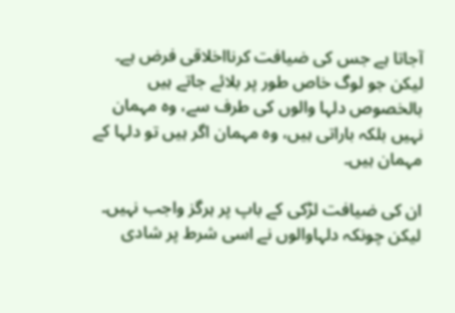آجاتا ہے جس کی ضیافت کرنااخلاقی فرض ہے۔ لیکن جو لوگ خاص طور پر بلائے جاتے ہیں بالخصوص دلہا والوں کی طرف سے، وہ مہمان نہیں بلکہ باراتی ہیں، وہ مہمان اگر ہیں تو دلہا کے مہمان ہیں۔

ان کی ضیافت لڑکی کے باپ پر ہرگز واجب نہیں۔ لیکن چونکہ دلہاوالوں نے اسی شرط پر شادی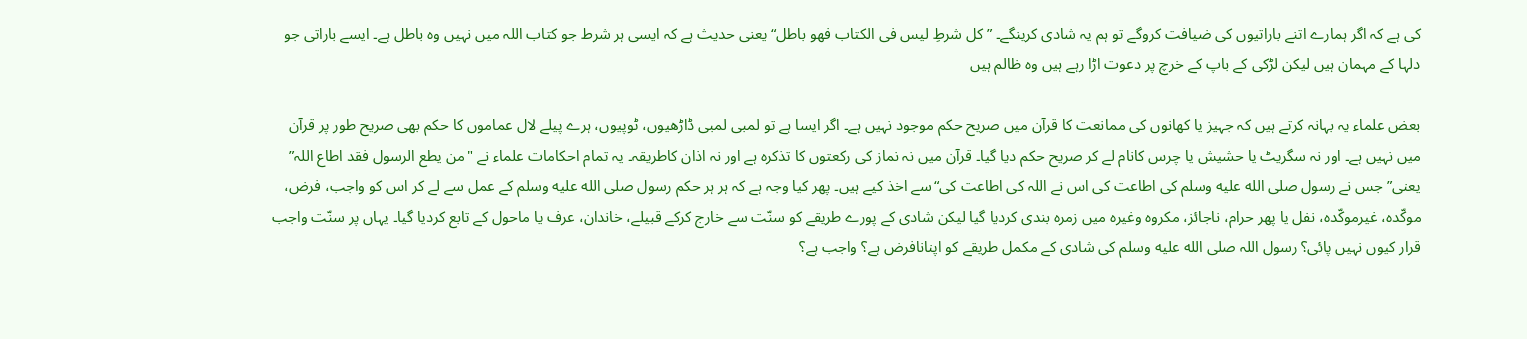کی ہے کہ اگر ہمارے اتنے باراتیوں کی ضیافت کروگے تو ہم یہ شادی کرینگے۔ ”کل شرطِ لیس فی الکتاب فھو باطل“ یعنی حدیث ہے کہ ایسی ہر شرط جو کتاب اللہ میں نہیں وہ باطل ہے۔ ایسے باراتی جو دلہا کے مہمان ہیں لیکن لڑکی کے باپ کے خرچ پر دعوت اڑا رہے ہیں وہ ظالم ہیں

بعض علماء یہ بہانہ کرتے ہیں کہ جہیز یا کھانوں کی ممانعت کا قرآن میں صریح حکم موجود نہیں ہے۔ اگر ایسا ہے تو لمبی لمبی ڈاڑھیوں، ٹوپیوں، ہرے پیلے لال عماموں کا حکم بھی صریح طور پر قرآن میں نہیں ہے۔ اور نہ سگریٹ یا حشیش یا چرس کانام لے کر صریح حکم دیا گیا۔ قرآن میں نہ نماز کی رکعتوں کا تذکرہ ہے اور نہ اذان کاطریقہ۔ یہ تمام احکامات علماء نے "من یطع الرسول فقد اطاع اللہ” یعنی”جس نے رسول صلى الله عليه وسلم کی اطاعت کی اس نے اللہ کی اطاعت کی“سے اخذ کیے ہیں۔ پھر کیا وجہ ہے کہ ہر ہر حکم رسول صلى الله عليه وسلم کے عمل سے لے کر اس کو واجب، فرض، موکّدہ، غیرموکّدہ، نفل یا پھر حرام، ناجائز، مکروہ وغیرہ میں زمرہ بندی کردیا گیا لیکن شادی کے پورے طریقے کو سنّت سے خارج کرکے قبیلے، خاندان، عرف یا ماحول کے تابع کردیا گیا۔ یہاں پر سنّت واجب قرار کیوں نہیں پائی؟ رسول اللہ صلى الله عليه وسلم کی شادی کے مکمل طریقے کو اپنانافرض ہے؟ واجب ہے؟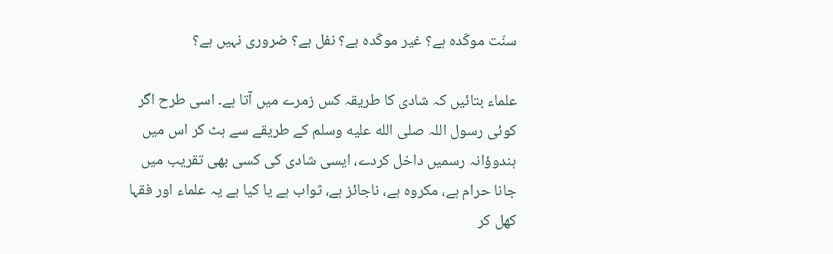سنّت موکّدہ ہے؟ غیر موکّدہ ہے؟ نفل ہے؟ ضروری نہیں ہے؟

علماء بتائیں کہ شادی کا طریقہ کس زمرے میں آتا ہے۔ اسی طرح اگر کوئی رسول اللہ صلى الله عليه وسلم کے طریقے سے ہٹ کر اس میں ہندوؤانہ رسمیں داخل کردے، ایسی شادی کی کسی بھی تقریب میں جانا حرام ہے، مکروہ ہے، ناجائز ہے، ثواب ہے یا کیا ہے یہ علماء اور فقہا کھل کر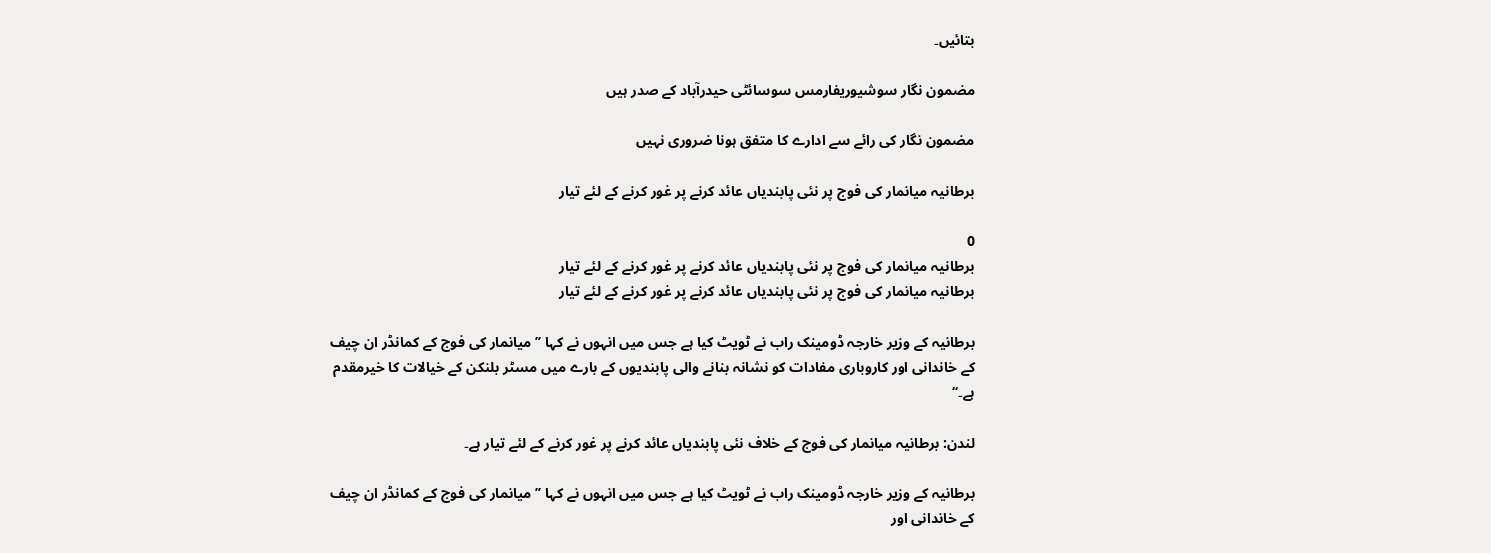بتائیں۔

مضمون نگار سوشیوریفارمس سوسائٹی حیدرآباد کے صدر ہیں

مضمون نگار کی رائے سے ادارے کا متفق ہونا ضروری نہیں

برطانیہ میانمار کی فوج پر نئی پابندیاں عائد کرنے پر غور کرنے کے لئے تیار

0
برطانیہ میانمار کی فوج پر نئی پابندیاں عائد کرنے پر غور کرنے کے لئے تیار
برطانیہ میانمار کی فوج پر نئی پابندیاں عائد کرنے پر غور کرنے کے لئے تیار

برطانیہ کے وزیر خارجہ ڈومینک راب نے ٹویٹ کیا ہے جس میں انہوں نے کہا ’’میانمار کی فوج کے کمانڈر ان چیف کے خاندانی اور کاروباری مفادات کو نشانہ بنانے والی پابندیوں کے بارے میں مسٹر بلنکن کے خیالات کا خیرمقدم ہے۔‘‘

لندن: برطانیہ میانمار کی فوج کے خلاف نئی پابندیاں عائد کرنے پر غور کرنے کے لئے تیار ہے۔

برطانیہ کے وزیر خارجہ ڈومینک راب نے ٹویٹ کیا ہے جس میں انہوں نے کہا ’’میانمار کی فوج کے کمانڈر ان چیف کے خاندانی اور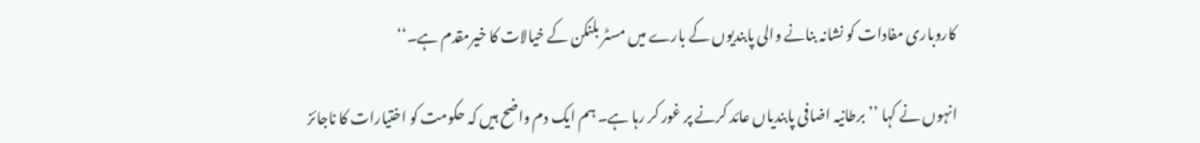کاروباری مفادات کو نشانہ بنانے والی پابندیوں کے بارے میں مسٹر بلنکن کے خیالات کا خیرمقدم ہے۔‘‘

انہوں نے کہا ’’برطانیہ اضافی پابندیاں عائد کرنے پر غور کر رہا ہے۔ ہم ایک دم واضح ہیں کہ حکومت کو اختیارات کا ناجائز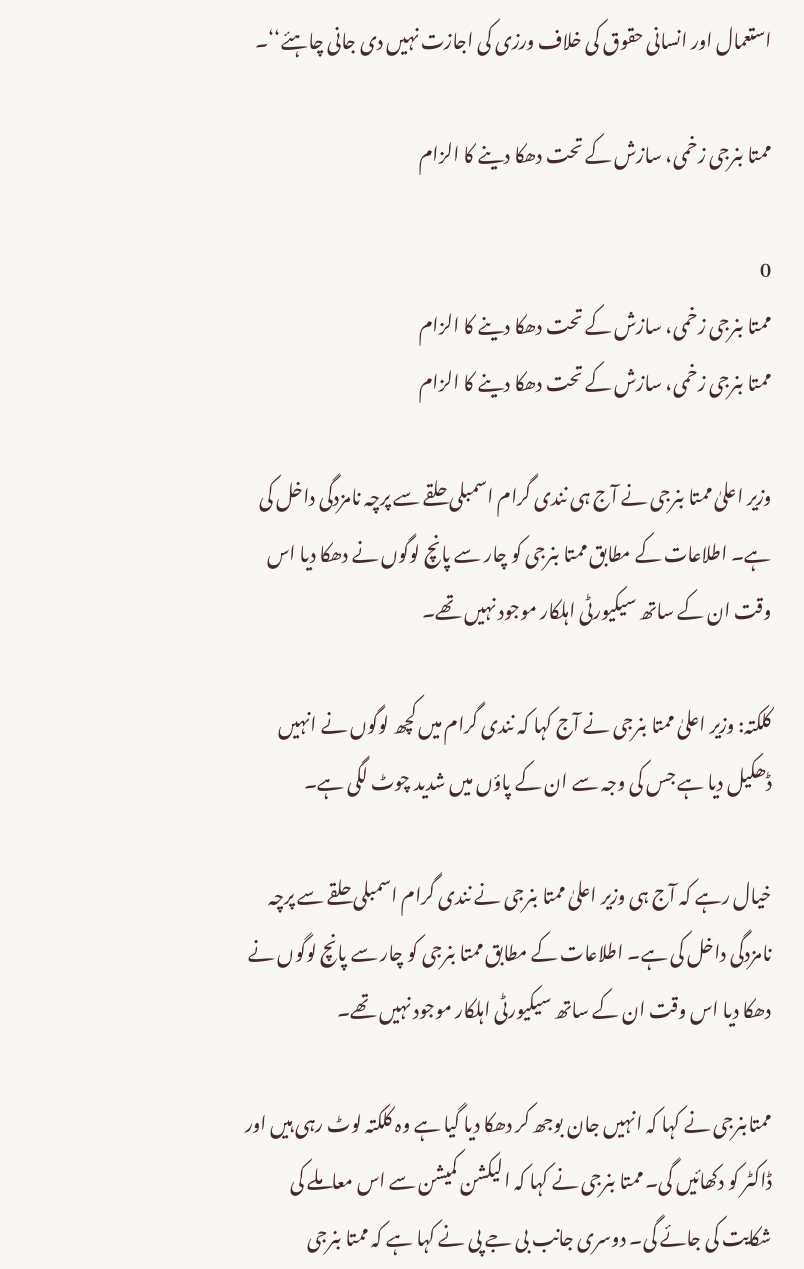استعمال اور انسانی حقوق کی خلاف ورزی کی اجازت نہیں دی جانی چاہئے‘‘۔

ممتا بنرجی زخمی، سازش کے تحت دھکا دینے کا الزام

0
ممتا بنرجی زخمی، سازش کے تحت دھکا دینے کا الزام
ممتا بنرجی زخمی، سازش کے تحت دھکا دینے کا الزام

وزیر اعلیٰ ممتا بنرجی نے آج ہی نندی گرام اسمبلی حلقے سے پرچہ نامزدگی داخل کی ہے۔ اطلاعات کے مطابق ممتا بنرجی کو چار سے پانچ لوگوں نے دھکا دیا اس وقت ان کے ساتھ سیکیورٹی اہلکار موجود نہیں تھے۔

کلکتہ: وزیر اعلیٰ ممتا بنرجی نے آج کہا کہ نندی گرام میں کچھ لوگوں نے انہیں ڈھکیل دیا ہے جس کی وجہ سے ان کے پاؤں میں شدید چوٹ لگی ہے۔

خیال رہے کہ آج ہی وزیر اعلیٰ ممتا بنرجی نے نندی گرام اسمبلی حلقے سے پرچہ نامزدگی داخل کی ہے۔ اطلاعات کے مطابق ممتا بنرجی کو چار سے پانچ لوگوں نے دھکا دیا اس وقت ان کے ساتھ سیکیورٹی اہلکار موجود نہیں تھے۔

ممتابنرجی نے کہا کہ انہیں جان بوجھ کر دھکا دیا گیا ہے وہ کلکتہ لوٹ رہی ہیں اور ڈاکٹر کو دکھائیں گی۔ ممتا بنرجی نے کہا کہ الیکشن کمیشن سے اس معاملے کی شکایت کی جائے گی۔ دوسری جانب بی جے پی نے کہا ہے کہ ممتا بنرجی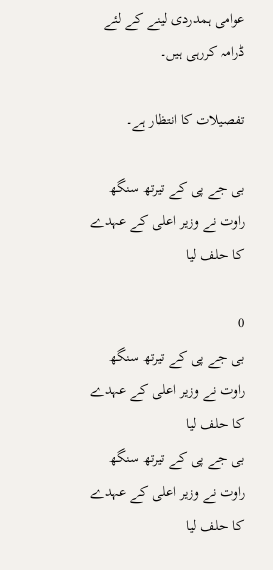عوامی ہمدردی لینے کے لئے ڈرامہ کررہی ہیں۔

تفصیلات کا انتظار ہے۔

بی جے پی کے تیرتھ سنگھ راوت نے وزیر اعلی کے عہدے کا حلف لیا

0
بی جے پی کے تیرتھ سنگھ راوت نے وزیر اعلی کے عہدے کا حلف لیا
بی جے پی کے تیرتھ سنگھ راوت نے وزیر اعلی کے عہدے کا حلف لیا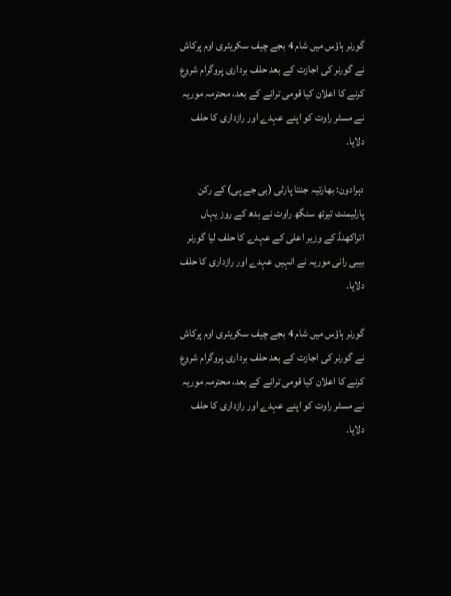گورنر ہاؤس میں شام 4 بجے چیف سکریٹری اوم پرکاش نے گورنر کی اجازت کے بعد حلف برداری پروگرام شروع کرنے کا اعلان کیا قومی ترانے کے بعد، محترمہ موریہ نے مسٹر راوت کو اپنے عہدے اور رازداری کا حلف دلایا۔

دہرادون: بھارتیہ جنتا پارٹی (بی جے پی) کے رکن پارلیمنٹ تیرتھ سنگھ راوت نے بدھ کے روز یہاں اتراکھنڈ کے وزیر اعلی کے عہدے کا حلف لیا گورنر بیبی رانی موریہ نے انہیں عہدے اور رازداری کا حلف دلایا۔

گورنر ہاؤس میں شام 4 بجے چیف سکریٹری اوم پرکاش نے گورنر کی اجازت کے بعد حلف برداری پروگرام شروع کرنے کا اعلان کیا قومی ترانے کے بعد، محترمہ موریہ نے مسٹر راوت کو اپنے عہدے اور رازداری کا حلف دلایا۔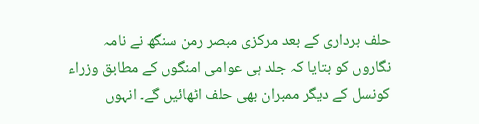حلف برداری کے بعد مرکزی مبصر رمن سنگھ نے نامہ نگاروں کو بتایا کہ جلد ہی عوامی امنگوں کے مطابق وزراء کونسل کے دیگر ممبران بھی حلف اٹھائیں گے۔ انہوں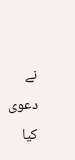نے دعوی کیا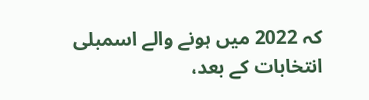کہ 2022 میں ہونے والے اسمبلی انتخابات کے بعد،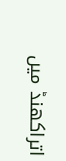اتراکھنڈ میں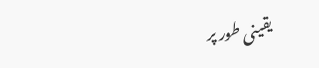یقینی طور پر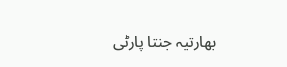بھارتیہ جنتا پارٹی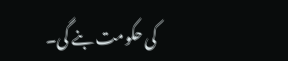کی حکومت بنے گی۔